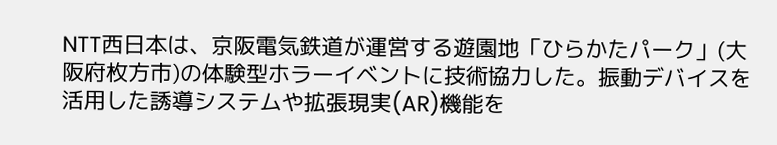NTT西日本は、京阪電気鉄道が運営する遊園地「ひらかたパーク」(大阪府枚方市)の体験型ホラーイベントに技術協力した。振動デバイスを活用した誘導システムや拡張現実(AR)機能を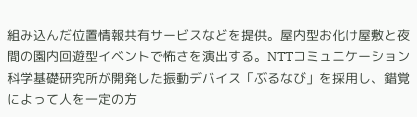組み込んだ位置情報共有サービスなどを提供。屋内型お化け屋敷と夜間の園内回遊型イベントで怖さを演出する。NTTコミュニケーション科学基礎研究所が開発した振動デバイス「ぶるなび」を採用し、錯覚によって人を一定の方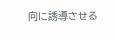向に誘導させる